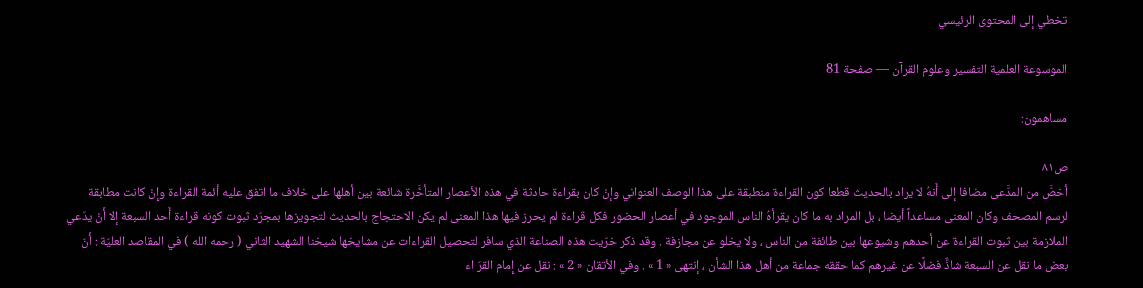تخطي إلى المحتوى الرئيسي

الموسوعة العلمية التفسير وعلوم القرآن — صفحة 81

مساهمون:

ص٨١
أخصَّ من المدَّعى مضافا إلى أَنهُ لا يراد بالحديث قطعا كون القراءة منطبقة على هذا الوصف العنواني وإنْ كان بقراءة حادثة في هذه الأعصار المتأخَّرة شائعة بين أهلها على خلاف ما اتفق عليه أئمة القراءة وإِنْ كانت مطابقة لرسم المصحف وكان المعنى مساعداً أيضا ، بل المراد به ما كان يقرأهُ الناس الموجود في أعصار الحضور فكل قراءة لم يحرز فيها هذا المعنى لم يكن الاحتجاج بالحديث لتجويزها بمجرّد ثبوت كونه قراءة أَحد السبعة إلا أَنْ يدّعي الملازمة بين ثبوت القراءة عن أحدهم وشيوعها بين طائفة من الناس ، ولا يخلو عن مجازفة . وقد ذكر خرّيت هذه الصناعة الذي سافر لتحصيل القراءات عن مشايخها شيخنا الشهيد الثاني ( رحمه الله ) في المقاصد العليّة : أَنّ بعض ما نقل عن السبعة شاذٌّ فضلًا عن غيرهم كما حققه جماعة من أهل هذا الشأن ، إنتهى « 1 » . وفي الأتقان « 2 » : نقل عن إِمام القرّ اء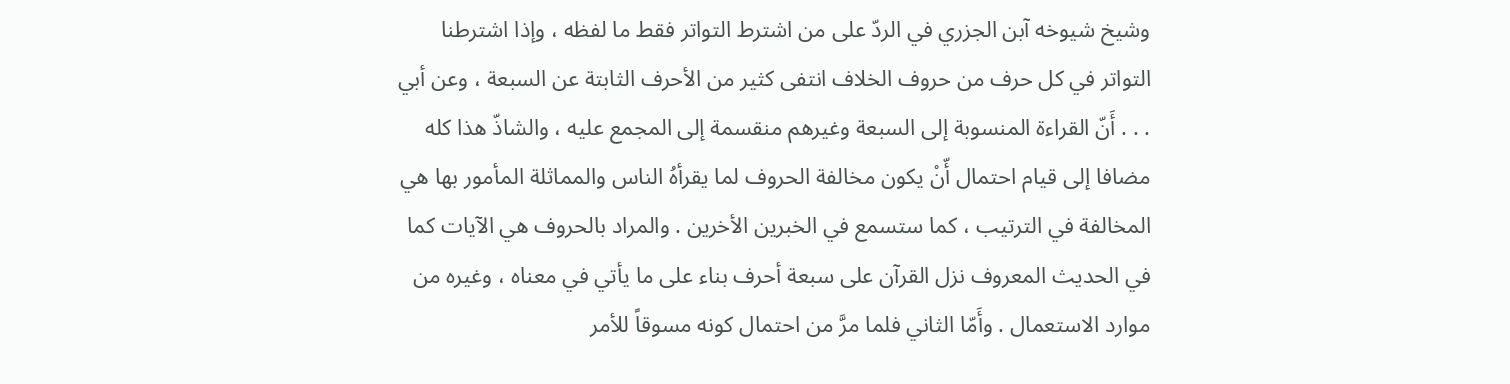وشيخ شيوخه آبن الجزري في الردّ على من اشترط التواتر فقط ما لفظه ، وإذا اشترطنا التواتر في كل حرف من حروف الخلاف انتفى كثير من الأحرف الثابتة عن السبعة ، وعن أبي . . . أَنّ القراءة المنسوبة إلى السبعة وغيرهم منقسمة إلى المجمع عليه ، والشاذّ هذا كله مضافا إلى قيام احتمال أّنْ يكون مخالفة الحروف لما يقرأهُ الناس والمماثلة المأمور بها هي المخالفة في الترتيب ، كما ستسمع في الخبرين الأخرين . والمراد بالحروف هي الآيات كما في الحديث المعروف نزل القرآن على سبعة أحرف بناء على ما يأتي في معناه ، وغيره من موارد الاستعمال . وأَمّا الثاني فلما مرَّ من احتمال كونه مسوقاً للأمر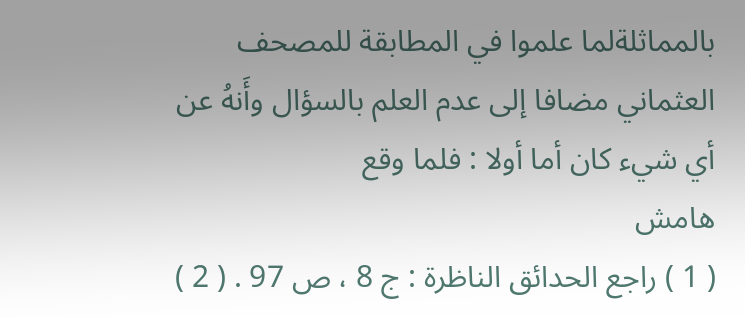بالمماثلةلما علموا في المطابقة للمصحف العثماني مضافا إلى عدم العلم بالسؤال وأَنهُ عن أي شيء كان أما أولا : فلما وقع
هامش
( 1 ) راجع الحدائق الناظرة : ج 8 ، ص 97 . ( 2 )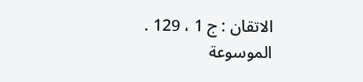الاتقان : ج 1 ، 129 .
الموسوعة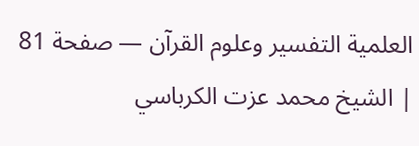العلمية التفسير وعلوم القرآن — صفحة 81 | الشيخ محمد عزت الكرباسي